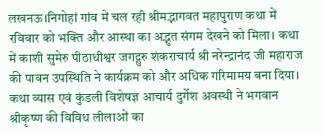लखनऊ।निगोहां गांव में चल रही श्रीमद्भागवत महापुराण कथा में रविवार को भक्ति और आस्था का अद्भुत संगम देखने को मिला। कथा में काशी सुमेरु पीठाधीश्वर जगद्गुरु शंकराचार्य श्री नरेन्द्रानंद जी महाराज की पावन उपस्थिति ने कार्यक्रम को और अधिक गरिमामय बना दिया। कथा व्यास एवं कुंडली विशेषज्ञ आचार्य दुर्गेश अवस्थी ने भगवान श्रीकृष्ण की विविध लीलाओं का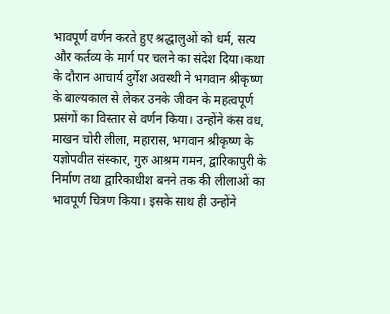भावपूर्ण वर्णन करते हुए श्रद्धालुओं को धर्म, सत्य और कर्तव्य के मार्ग पर चलने का संदेश दिया।कथा के दौरान आचार्य दुर्गेश अवस्थी ने भगवान श्रीकृष्ण के बाल्यकाल से लेकर उनके जीवन के महत्वपूर्ण प्रसंगों का विस्तार से वर्णन किया। उन्होंने कंस वध, माखन चोरी लीला, महारास, भगवान श्रीकृष्ण के यज्ञोपवीत संस्कार, गुरु आश्रम गमन, द्वारिकापुरी के निर्माण तथा द्वारिकाधीश बनने तक की लीलाओं का भावपूर्ण चित्रण किया। इसके साथ ही उन्होंने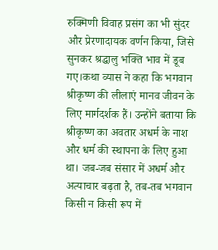रुक्मिणी विवाह प्रसंग का भी सुंदर और प्रेरणादायक वर्णन किया, जिसे सुनकर श्रद्धालु भक्ति भाव में डूब गए।कथा व्यास ने कहा कि भगवान श्रीकृष्ण की लीलाएं मानव जीवन के लिए मार्गदर्शक हैं। उन्होंने बताया कि श्रीकृष्ण का अवतार अधर्म के नाश और धर्म की स्थापना के लिए हुआ था। जब-जब संसार में अधर्म और अत्याचार बढ़ता है, तब-तब भगवान किसी न किसी रूप में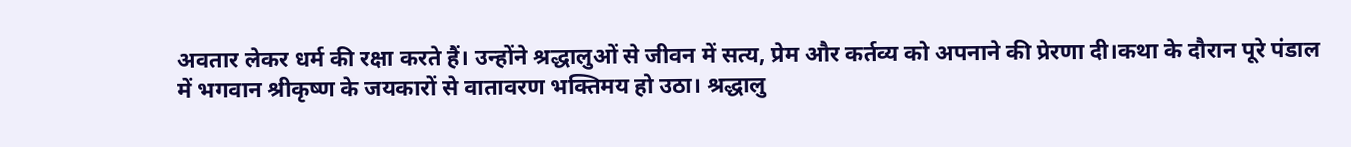अवतार लेकर धर्म की रक्षा करते हैं। उन्होंने श्रद्धालुओं से जीवन में सत्य, प्रेम और कर्तव्य को अपनाने की प्रेरणा दी।कथा के दौरान पूरे पंडाल में भगवान श्रीकृष्ण के जयकारों से वातावरण भक्तिमय हो उठा। श्रद्धालु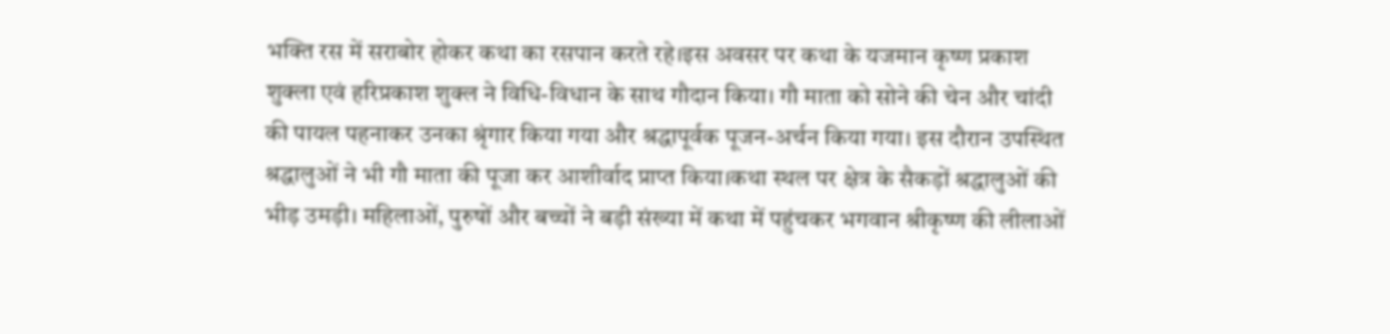भक्ति रस में सराबोर होकर कथा का रसपान करते रहे।इस अवसर पर कथा के यजमान कृष्ण प्रकाश शुक्ला एवं हरिप्रकाश शुक्ल ने विधि-विधान के साथ गौदान किया। गौ माता को सोने की चेन और चांदी की पायल पहनाकर उनका श्रृंगार किया गया और श्रद्धापूर्वक पूजन-अर्चन किया गया। इस दौरान उपस्थित श्रद्धालुओं ने भी गौ माता की पूजा कर आशीर्वाद प्राप्त किया।कथा स्थल पर क्षेत्र के सैकड़ों श्रद्धालुओं की भीड़ उमड़ी। महिलाओं, पुरुषों और बच्चों ने बड़ी संख्या में कथा में पहुंचकर भगवान श्रीकृष्ण की लीलाओं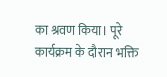का श्रवण किया। पूरे कार्यक्रम के दौरान भक्ति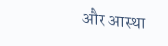और आस्था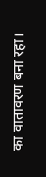का वातावरण बना रहा।